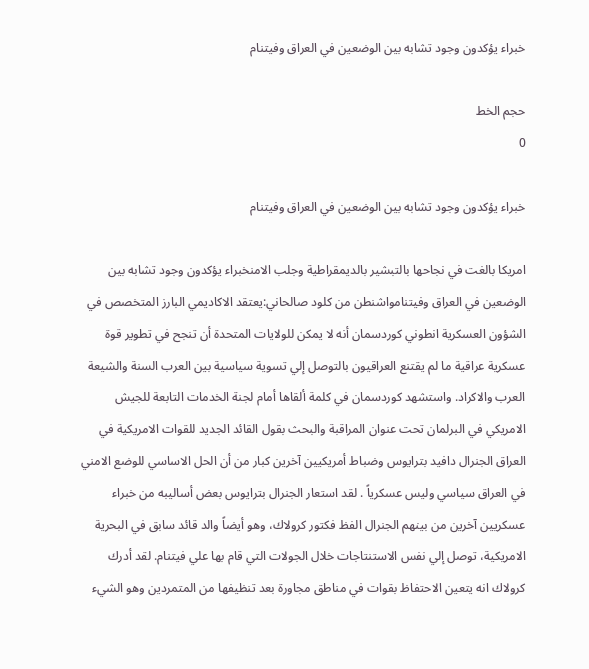خبراء يؤكدون وجود تشابه بين الوضعين في العراق وفيتنام

حجم الخط
0

خبراء يؤكدون وجود تشابه بين الوضعين في العراق وفيتنام

امريكا بالغت في نجاحها بالتبشير بالديمقراطية وجلب الامنخبراء يؤكدون وجود تشابه بين الوضعين في العراق وفيتنامواشنطن من كلود صالحاني:يعتقد الاكاديمي البارز المتخصص في الشؤون العسكرية انطوني كوردسمان أنه لا يمكن للولايات المتحدة أن تنجح في تطوير قوة عسكرية عراقية ما لم يقتنع العراقيون بالتوصل إلي تسوية سياسية بين العرب السنة والشيعة العرب والاكراد. واستشهد كوردسمان في كلمة ألقاها أمام لجنة الخدمات التابعة للجيش الامريكي في البرلمان تحت عنوان المراقبة والبحث بقول القائد الجديد للقوات الامريكية في العراق الجنرال دافيد بترايوس وضباط أمريكيين آخرين كبار من أن الحل الاساسي للوضع الامني في العراق سياسي وليس عسكرياً . لقد استعار الجنرال بترايوس بعض أساليبه من خبراء عسكريين آخرين من بينهم الجنرال الفظ فكتور كرولاك، وهو أيضاً والد قائد سابق في البحرية الامريكية، توصل إلي نفس الاستنتاجات خلال الجولات التي قام بها علي فيتنام. لقد أدرك كرولاك انه يتعين الاحتفاظ بقوات في مناطق مجاورة بعد تنظيفها من المتمردين وهو الشيء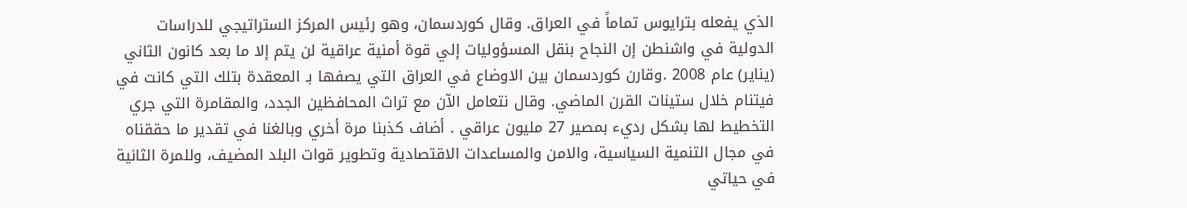الذي يفعله بترايوس تماماً في العراق. وقال كوردسمان، وهو رئيس المركز الستراتيجي للدراسات الدولية في واشنطن إن النجاح بنقل المسؤوليات إلي قوة أمنية عراقية لن يتم إلا ما بعد كانون الثاني (يناير) عام 2008 .وقارن كوردسمان بين الاوضاع في العراق التي يصفها بـ المعقدة بتلك التي كانت في فيتنام خلال ستينات القرن الماضي. وقال نتعامل الآن مع تراث المحافظين الجدد، والمقامرة التي جري التخطيط لها بشكل رديء بمصير 27 مليون عراقي . أضاف كذبنا مرة أخري وبالغنا في تقدير ما حققناه في مجال التنمية السياسية، والامن والمساعدات الاقتصادية وتطوير قوات البلد المضيف، وللمرة الثانية في حياتي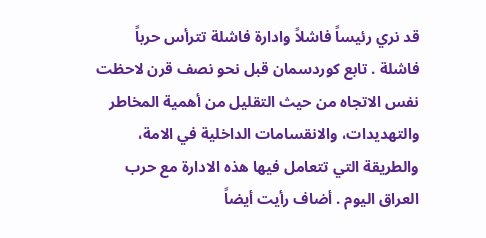قد نري رئيساً فاشلاً وادارة فاشلة تترأس حرباً فاشلة . تابع كوردسمان قبل نحو نصف قرن لاحظت نفس الاتجاه من حيث التقليل من أهمية المخاطر والتهديدات، والانقسامات الداخلية في الامة، والطريقة التي تتعامل فيها هذه الادارة مع حرب العراق اليوم . أضاف رأيت أيضاً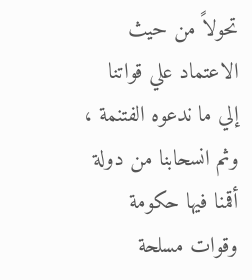تحولاً من حيث الاعتماد علي قواتنا إلي ما ندعوه الفتنمة ، وثم انسحابنا من دولة أقمنا فيها حكومة وقوات مسلحة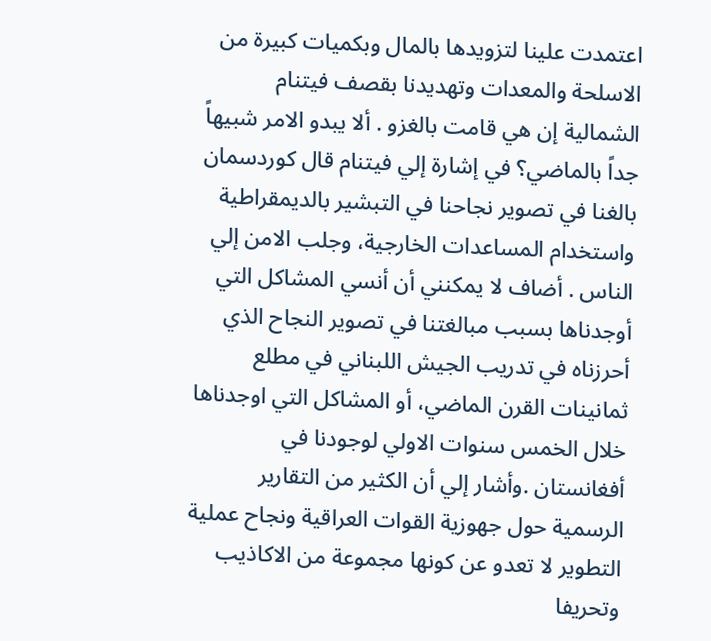اعتمدت علينا لتزويدها بالمال وبكميات كبيرة من الاسلحة والمعدات وتهديدنا بقصف فيتنام الشمالية إن هي قامت بالغزو . ألا يبدو الامر شبيهاً جداً بالماضي؟ في إشارة إلي فيتنام قال كوردسمان بالغنا في تصوير نجاحنا في التبشير بالديمقراطية واستخدام المساعدات الخارجية، وجلب الامن إلي الناس . أضاف لا يمكنني أن أنسي المشاكل التي أوجدناها بسبب مبالغتنا في تصوير النجاح الذي أحرزناه في تدريب الجيش اللبناني في مطلع ثمانينات القرن الماضي، أو المشاكل التي اوجدناها خلال الخمس سنوات الاولي لوجودنا في أفغانستان .وأشار إلي أن الكثير من التقارير الرسمية حول جهوزية القوات العراقية ونجاح عملية التطوير لا تعدو عن كونها مجموعة من الاكاذيب وتحريفا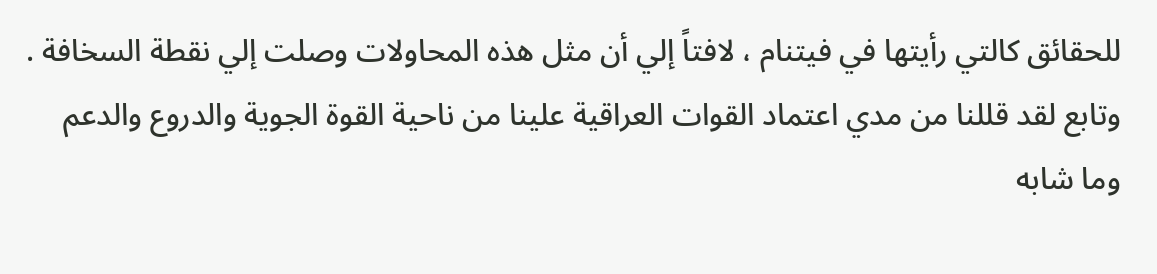للحقائق كالتي رأيتها في فيتنام ، لافتاً إلي أن مثل هذه المحاولات وصلت إلي نقطة السخافة . وتابع لقد قللنا من مدي اعتماد القوات العراقية علينا من ناحية القوة الجوية والدروع والدعم وما شابه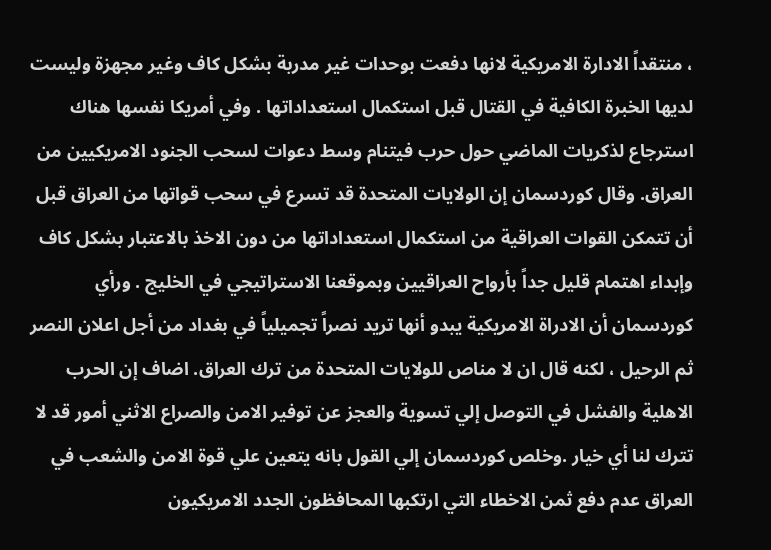، منتقداً الادارة الامريكية لانها دفعت بوحدات غير مدربة بشكل كاف وغير مجهزة وليست لديها الخبرة الكافية في القتال قبل استكمال استعداداتها . وفي أمريكا نفسها هناك استرجاع لذكريات الماضي حول حرب فيتنام وسط دعوات لسحب الجنود الامريكيين من العراق. وقال كوردسمان إن الولايات المتحدة قد تسرع في سحب قواتها من العراق قبل أن تتمكن القوات العراقية من استكمال استعداداتها من دون الاخذ بالاعتبار بشكل كاف وإبداء اهتمام قليل جداً بأرواح العراقيين وبموقعنا الاستراتيجي في الخليج . ورأي كوردسمان أن الادراة الامريكية يبدو أنها تريد نصراً تجميلياً في بغداد من أجل اعلان النصر ثم الرحيل ، لكنه قال ان لا مناص للولايات المتحدة من ترك العراق. اضاف إن الحرب الاهلية والفشل في التوصل إلي تسوية والعجز عن توفير الامن والصراع الاثني أمور قد لا تترك لنا أي خيار .وخلص كوردسمان إلي القول بانه يتعين علي قوة الامن والشعب في العراق عدم دفع ثمن الاخطاء التي ارتكبها المحافظون الجدد الامريكيون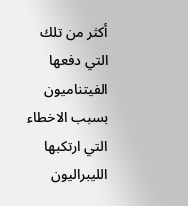أكثر من تلك التي دفعها الفيتناميون بسبب الاخطاء التي ارتكبها الليبراليون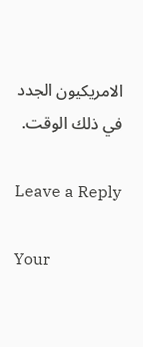الامريكيون الجدد في ذلك الوقت.

Leave a Reply

Your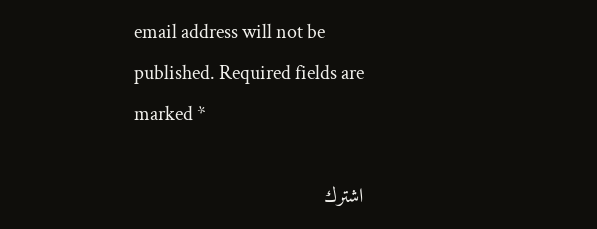email address will not be published. Required fields are marked *

اشترك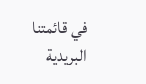في قائمتنا البريدية